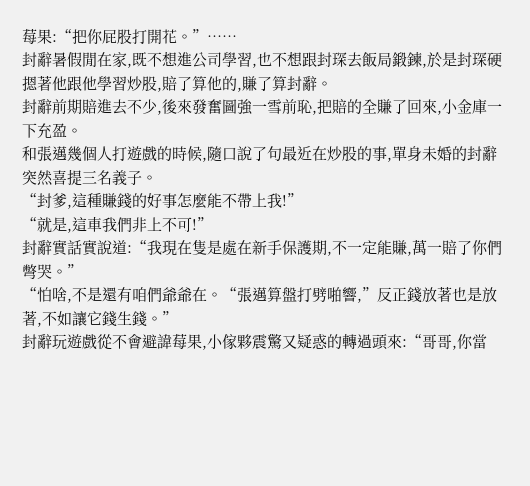莓果:“把你屁股打開花。”……
封辭暑假閒在家,既不想進公司學習,也不想跟封琛去飯局鍛鍊,於是封琛硬摁著他跟他學習炒股,賠了算他的,賺了算封辭。
封辭前期賠進去不少,後來發奮圖強一雪前恥,把賠的全賺了回來,小金庫一下充盈。
和張邁幾個人打遊戲的時候,隨口說了句最近在炒股的事,單身未婚的封辭突然喜提三名義子。
“封爹,這種賺錢的好事怎麼能不帶上我!”
“就是,這車我們非上不可!”
封辭實話實說道:“我現在隻是處在新手保護期,不一定能賺,萬一賠了你們彆哭。”
“怕啥,不是還有咱們爺爺在。“張邁算盤打劈啪響,”反正錢放著也是放著,不如讓它錢生錢。”
封辭玩遊戲從不會避諱莓果,小傢夥震驚又疑惑的轉過頭來:“哥哥,你當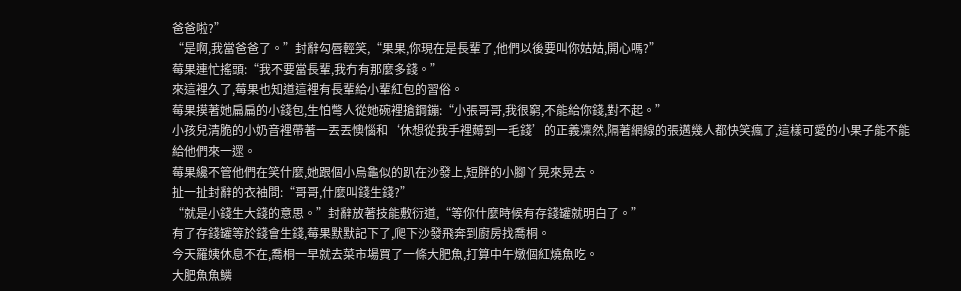爸爸啦?”
“是啊,我當爸爸了。”封辭勾唇輕笑,“果果,你現在是長輩了,他們以後要叫你姑姑,開心嗎?”
莓果連忙搖頭:“我不要當長輩,我冇有那麼多錢。”
來這裡久了,莓果也知道這裡有長輩給小輩紅包的習俗。
莓果摸著她扁扁的小錢包,生怕彆人從她碗裡搶鋼鏰:“小張哥哥,我很窮,不能給你錢,對不起。”
小孩兒清脆的小奶音裡帶著一丟丟懊惱和‘休想從我手裡薅到一毛錢’的正義凜然,隔著網線的張邁幾人都快笑瘋了,這樣可愛的小果子能不能給他們來一遝。
莓果纔不管他們在笑什麼,她跟個小烏龜似的趴在沙發上,短胖的小腳丫晃來晃去。
扯一扯封辭的衣袖問:“哥哥,什麼叫錢生錢?”
“就是小錢生大錢的意思。”封辭放著技能敷衍道,“等你什麼時候有存錢罐就明白了。”
有了存錢罐等於錢會生錢,莓果默默記下了,爬下沙發飛奔到廚房找喬桐。
今天羅姨休息不在,喬桐一早就去菜市場買了一條大肥魚,打算中午燉個紅燒魚吃。
大肥魚魚鱗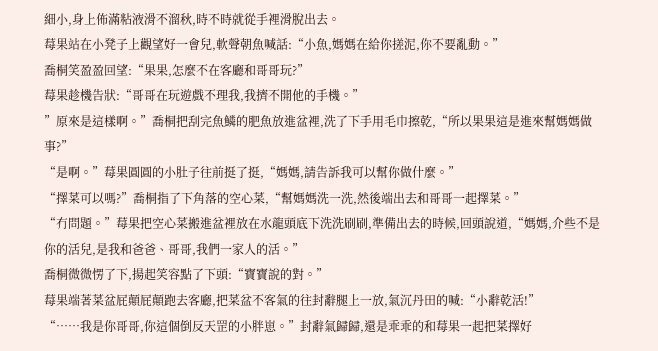細小,身上佈滿粘液滑不溜秋,時不時就從手裡滑脫出去。
莓果站在小凳子上觀望好一會兒,軟聲朝魚喊話:“小魚,媽媽在給你搓泥,你不要亂動。”
喬桐笑盈盈回望:“果果,怎麼不在客廳和哥哥玩?”
莓果趁機告狀:“哥哥在玩遊戲不理我,我擠不開他的手機。”
”原來是這樣啊。”喬桐把刮完魚鱗的肥魚放進盆裡,洗了下手用毛巾擦乾,“所以果果這是進來幫媽媽做事?”
“是啊。”莓果圓圓的小肚子往前挺了挺,“媽媽,請告訴我可以幫你做什麼。”
“擇菜可以嗎?”喬桐指了下角落的空心菜,“幫媽媽洗一洗,然後端出去和哥哥一起擇菜。”
“冇問題。”莓果把空心菜搬進盆裡放在水龍頭底下洗洗刷刷,準備出去的時候,回頭說道,“媽媽,介些不是你的活兒,是我和爸爸、哥哥,我們一家人的活。”
喬桐微微愣了下,揚起笑容點了下頭:“寶寶說的對。”
莓果端著菜盆屁顛屁顛跑去客廳,把菜盆不客氣的往封辭腿上一放,氣沉丹田的喊:“小辭乾活!”
“……我是你哥哥,你這個倒反天罡的小胖崽。”封辭氣歸歸,還是乖乖的和莓果一起把菜擇好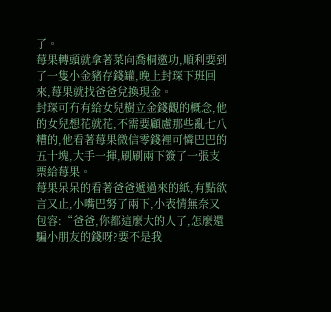了。
莓果轉頭就拿著菜向喬桐邀功,順利要到了一隻小金豬存錢罐,晚上封琛下班回來,莓果就找爸爸兌換現金。
封琛可冇有給女兒樹立金錢觀的概念,他的女兒想花就花,不需要顧慮那些亂七八糟的,他看著莓果微信零錢裡可憐巴巴的五十塊,大手一揮,刷刷兩下簽了一張支票給莓果。
莓果呆呆的看著爸爸遞過來的紙,有點欲言又止,小嘴巴努了兩下,小表情無奈又包容:“爸爸,你都這麼大的人了,怎麼還騙小朋友的錢呀?要不是我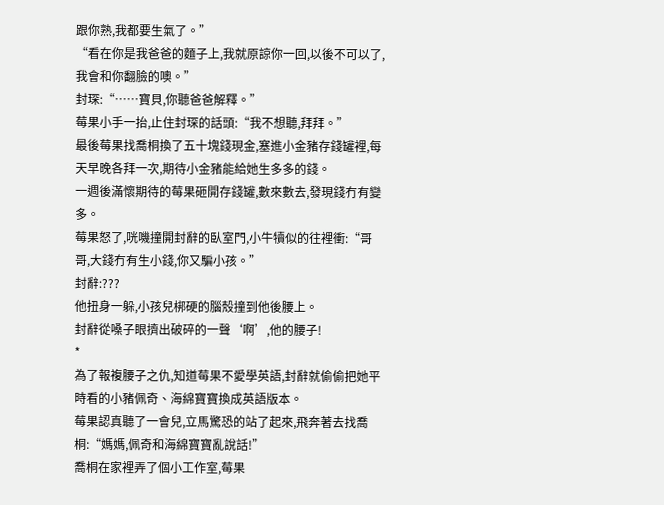跟你熟,我都要生氣了。”
“看在你是我爸爸的麵子上,我就原諒你一回,以後不可以了,我會和你翻臉的噢。”
封琛:“……寶貝,你聽爸爸解釋。”
莓果小手一抬,止住封琛的話頭:“我不想聽,拜拜。”
最後莓果找喬桐換了五十塊錢現金,塞進小金豬存錢罐裡,每天早晚各拜一次,期待小金豬能給她生多多的錢。
一週後滿懷期待的莓果砸開存錢罐,數來數去,發現錢冇有變多。
莓果怒了,咣嘰撞開封辭的臥室門,小牛犢似的往裡衝:“哥哥,大錢冇有生小錢,你又騙小孩。”
封辭:???
他扭身一躲,小孩兒梆硬的腦殼撞到他後腰上。
封辭從嗓子眼擠出破碎的一聲‘啊’,他的腰子!
*
為了報複腰子之仇,知道莓果不愛學英語,封辭就偷偷把她平時看的小豬佩奇、海綿寶寶換成英語版本。
莓果認真聽了一會兒,立馬驚恐的站了起來,飛奔著去找喬桐:“媽媽,佩奇和海綿寶寶亂說話!”
喬桐在家裡弄了個小工作室,莓果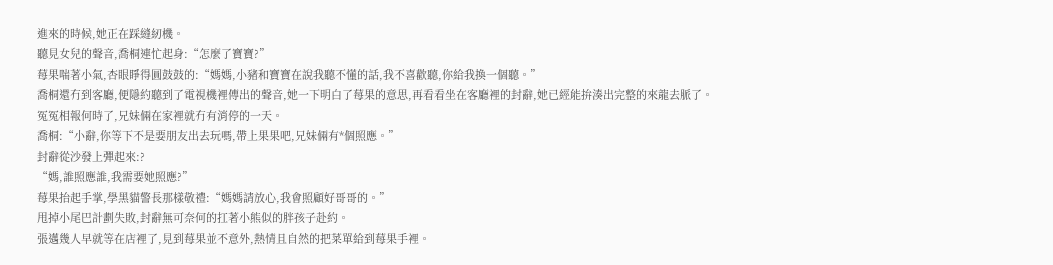進來的時候,她正在踩縫紉機。
聽見女兒的聲音,喬桐連忙起身:“怎麼了寶寶?”
莓果喘著小氣,杏眼睜得圓鼓鼓的:“媽媽,小豬和寶寶在說我聽不懂的話,我不喜歡聽,你給我換一個聽。”
喬桐還冇到客廳,便隱約聽到了電視機裡傳出的聲音,她一下明白了莓果的意思,再看看坐在客廳裡的封辭,她已經能拚湊出完整的來龍去脈了。
冤冤相報何時了,兄妹倆在家裡就冇有消停的一天。
喬桐:“小辭,你等下不是要朋友出去玩嗎,帶上果果吧,兄妹倆有*個照應。”
封辭從沙發上彈起來:?
“媽,誰照應誰,我需要她照應?”
莓果抬起手掌,學黑貓警長那樣敬禮:“媽媽請放心,我會照顧好哥哥的。”
甩掉小尾巴計劃失敗,封辭無可奈何的扛著小熊似的胖孩子赴約。
張邁幾人早就等在店裡了,見到莓果並不意外,熱情且自然的把菜單給到莓果手裡。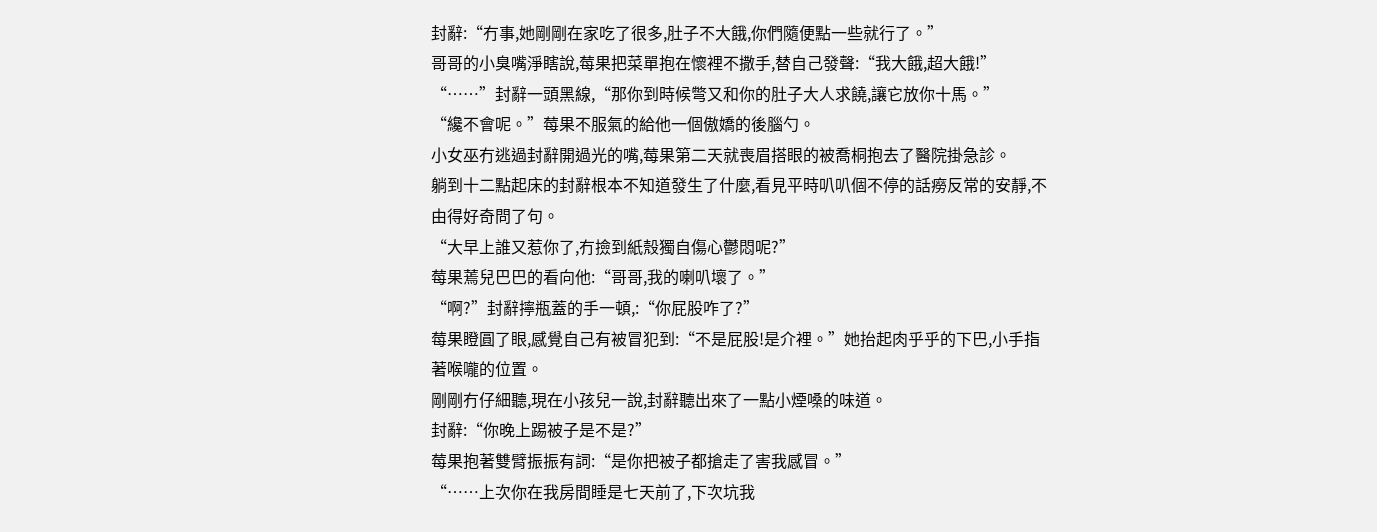封辭:“冇事,她剛剛在家吃了很多,肚子不大餓,你們隨便點一些就行了。”
哥哥的小臭嘴淨瞎說,莓果把菜單抱在懷裡不撒手,替自己發聲:“我大餓,超大餓!”
“……”封辭一頭黑線,“那你到時候彆又和你的肚子大人求饒,讓它放你十馬。”
“纔不會呢。”莓果不服氣的給他一個傲嬌的後腦勺。
小女巫冇逃過封辭開過光的嘴,莓果第二天就喪眉搭眼的被喬桐抱去了醫院掛急診。
躺到十二點起床的封辭根本不知道發生了什麼,看見平時叭叭個不停的話癆反常的安靜,不由得好奇問了句。
“大早上誰又惹你了,冇撿到紙殼獨自傷心鬱悶呢?”
莓果蔫兒巴巴的看向他:“哥哥,我的喇叭壞了。”
“啊?”封辭擰瓶蓋的手一頓,:“你屁股咋了?”
莓果瞪圓了眼,感覺自己有被冒犯到:“不是屁股!是介裡。”她抬起肉乎乎的下巴,小手指著喉嚨的位置。
剛剛冇仔細聽,現在小孩兒一說,封辭聽出來了一點小煙嗓的味道。
封辭:“你晚上踢被子是不是?”
莓果抱著雙臂振振有詞:“是你把被子都搶走了害我感冒。”
“……上次你在我房間睡是七天前了,下次坑我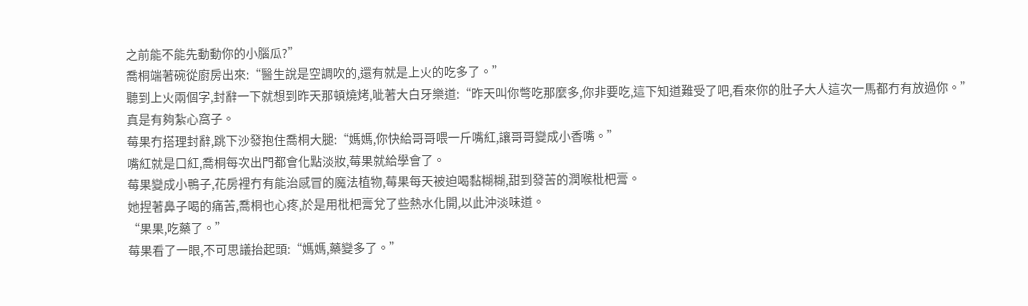之前能不能先動動你的小腦瓜?”
喬桐端著碗從廚房出來:“醫生說是空調吹的,還有就是上火的吃多了。”
聽到上火兩個字,封辭一下就想到昨天那頓燒烤,呲著大白牙樂道:“昨天叫你彆吃那麼多,你非要吃,這下知道難受了吧,看來你的肚子大人這次一馬都冇有放過你。”
真是有夠紮心窩子。
莓果冇搭理封辭,跳下沙發抱住喬桐大腿:“媽媽,你快給哥哥喂一斤嘴紅,讓哥哥變成小香嘴。”
嘴紅就是口紅,喬桐每次出門都會化點淡妝,莓果就給學會了。
莓果變成小鴨子,花房裡冇有能治感冒的魔法植物,莓果每天被迫喝黏糊糊,甜到發苦的潤喉枇杷膏。
她捏著鼻子喝的痛苦,喬桐也心疼,於是用枇杷膏兌了些熱水化開,以此沖淡味道。
“果果,吃藥了。”
莓果看了一眼,不可思議抬起頭:“媽媽,藥變多了。”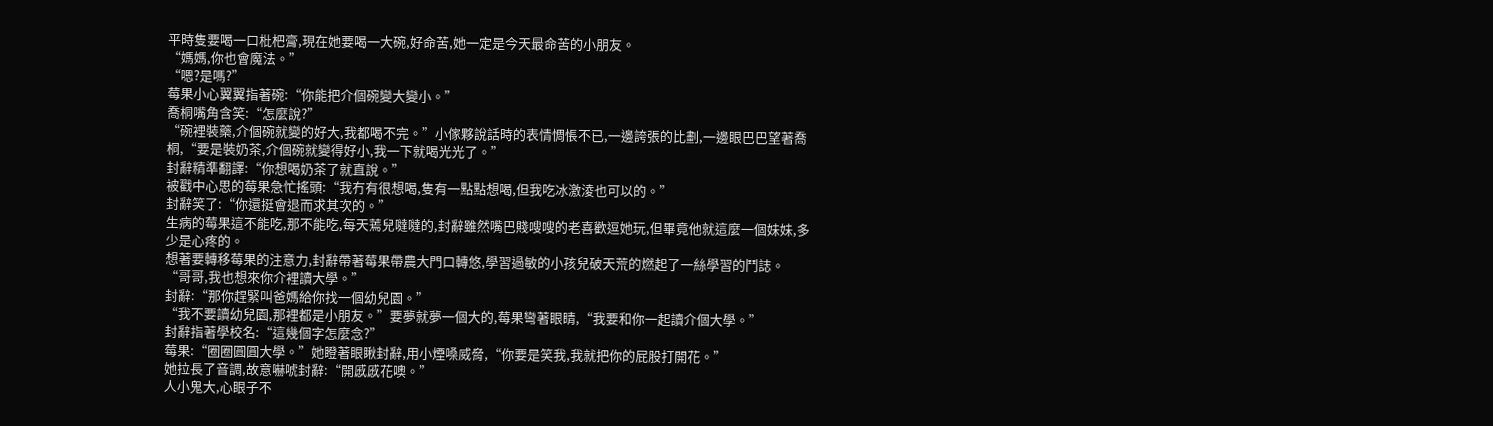平時隻要喝一口枇杷膏,現在她要喝一大碗,好命苦,她一定是今天最命苦的小朋友。
“媽媽,你也會魔法。”
“嗯?是嗎?”
莓果小心翼翼指著碗:“你能把介個碗變大變小。”
喬桐嘴角含笑:“怎麼說?”
“碗裡裝藥,介個碗就變的好大,我都喝不完。”小傢夥說話時的表情惆悵不已,一邊誇張的比劃,一邊眼巴巴望著喬桐,“要是裝奶茶,介個碗就變得好小,我一下就喝光光了。”
封辭精準翻譯:“你想喝奶茶了就直說。”
被戳中心思的莓果急忙搖頭:“我冇有很想喝,隻有一點點想喝,但我吃冰激淩也可以的。”
封辭笑了:“你還挺會退而求其次的。”
生病的莓果這不能吃,那不能吃,每天蔫兒噠噠的,封辭雖然嘴巴賤嗖嗖的老喜歡逗她玩,但畢竟他就這麼一個妹妹,多少是心疼的。
想著要轉移莓果的注意力,封辭帶著莓果帶農大門口轉悠,學習過敏的小孩兒破天荒的燃起了一絲學習的鬥誌。
“哥哥,我也想來你介裡讀大學。”
封辭:“那你趕緊叫爸媽給你找一個幼兒園。”
“我不要讀幼兒園,那裡都是小朋友。”要夢就夢一個大的,莓果彎著眼睛,“我要和你一起讀介個大學。”
封辭指著學校名:“這幾個字怎麼念?”
莓果:“圈圈圓圓大學。”她瞪著眼瞅封辭,用小煙嗓威脅,“你要是笑我,我就把你的屁股打開花。”
她拉長了音調,故意嚇唬封辭:“開慼慼花噢。”
人小鬼大,心眼子不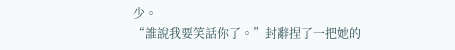少。
“誰說我要笑話你了。”封辭捏了一把她的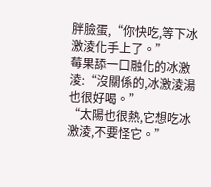胖臉蛋,“你快吃,等下冰激淩化手上了。”
莓果舔一口融化的冰激淩:“沒關係的,冰激淩湯也很好喝。”
“太陽也很熱,它想吃冰激淩,不要怪它。”